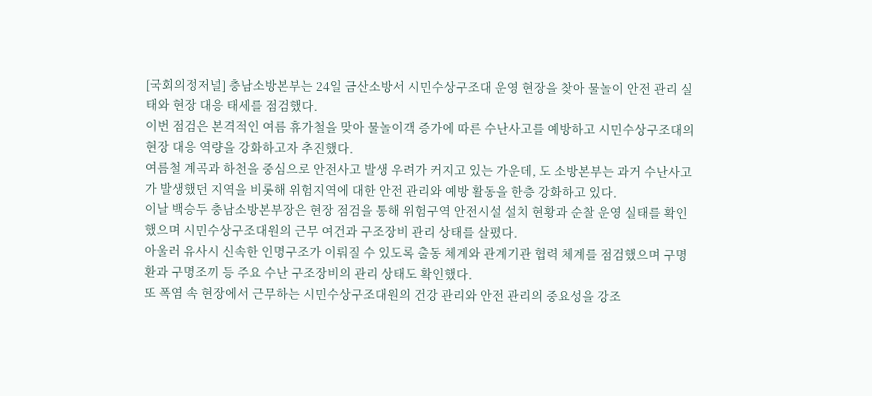[국회의정저널] 충남소방본부는 24일 금산소방서 시민수상구조대 운영 현장을 찾아 물놀이 안전 관리 실태와 현장 대응 태세를 점검했다.
이번 점검은 본격적인 여름 휴가철을 맞아 물놀이객 증가에 따른 수난사고를 예방하고 시민수상구조대의 현장 대응 역량을 강화하고자 추진했다.
여름철 계곡과 하천을 중심으로 안전사고 발생 우려가 커지고 있는 가운데, 도 소방본부는 과거 수난사고가 발생했던 지역을 비롯해 위험지역에 대한 안전 관리와 예방 활동을 한층 강화하고 있다.
이날 백승두 충남소방본부장은 현장 점검을 통해 위험구역 안전시설 설치 현황과 순찰 운영 실태를 확인했으며 시민수상구조대원의 근무 여건과 구조장비 관리 상태를 살폈다.
아울러 유사시 신속한 인명구조가 이뤄질 수 있도록 출동 체계와 관계기관 협력 체계를 점검했으며 구명환과 구명조끼 등 주요 수난 구조장비의 관리 상태도 확인했다.
또 폭염 속 현장에서 근무하는 시민수상구조대원의 건강 관리와 안전 관리의 중요성을 강조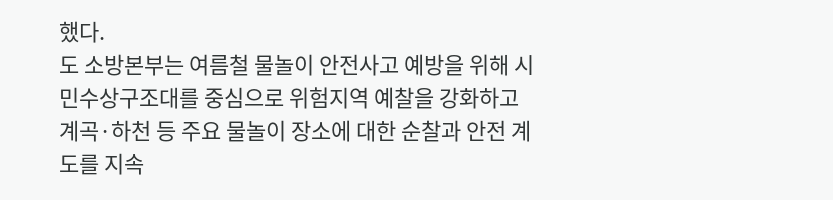했다.
도 소방본부는 여름철 물놀이 안전사고 예방을 위해 시민수상구조대를 중심으로 위험지역 예찰을 강화하고 계곡·하천 등 주요 물놀이 장소에 대한 순찰과 안전 계도를 지속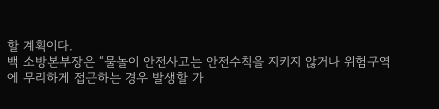할 계획이다.
백 소방본부장은 “물놀이 안전사고는 안전수칙을 지키지 않거나 위험구역에 무리하게 접근하는 경우 발생할 가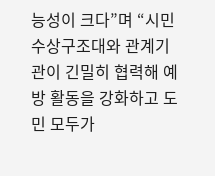능성이 크다”며 “시민수상구조대와 관계기관이 긴밀히 협력해 예방 활동을 강화하고 도민 모두가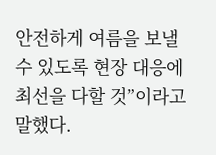안전하게 여름을 보낼 수 있도록 현장 대응에 최선을 다할 것”이라고 말했다.